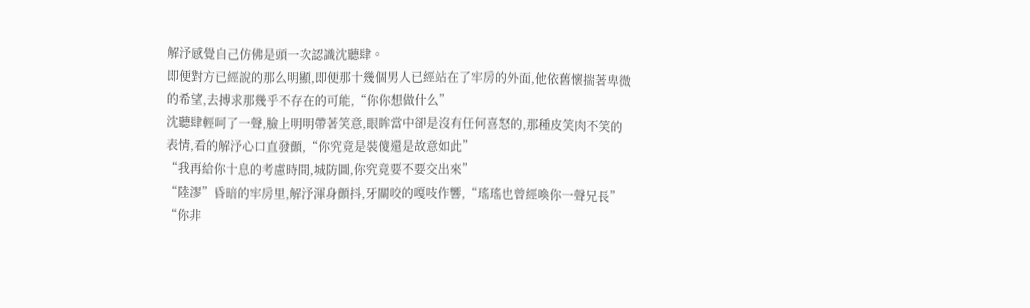解汿感覺自己仿佛是頭一次認識沈聽肆。
即便對方已經說的那么明顯,即便那十幾個男人已經站在了牢房的外面,他依舊懷揣著卑微的希望,去搏求那幾乎不存在的可能,“你你想做什么”
沈聽肆輕呵了一聲,臉上明明帶著笑意,眼眸當中卻是沒有任何喜怒的,那種皮笑肉不笑的表情,看的解汿心口直發顫,“你究竟是裝傻還是故意如此”
“我再給你十息的考慮時間,城防圖,你究竟要不要交出來”
“陸漻”昏暗的牢房里,解汿渾身顫抖,牙關咬的嘎吱作響,“瑤瑤也曾經喚你一聲兄長”
“你非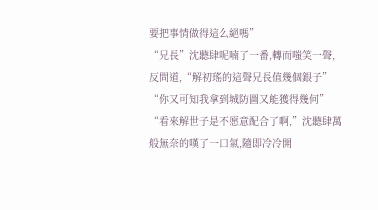要把事情做得這么絕嗎”
“兄長”沈聽肆呢喃了一番,轉而嗤笑一聲,反問道,“解初瑤的這聲兄長值幾個銀子”
“你又可知我拿到城防圖又能獲得幾何”
“看來解世子是不愿意配合了啊,”沈聽肆萬般無奈的嘆了一口氣,隨即冷冷開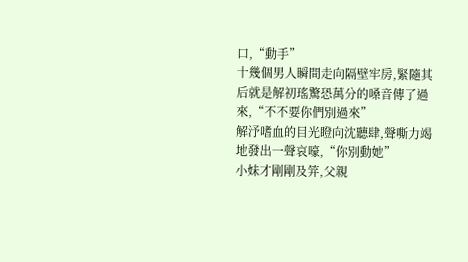口,“動手”
十幾個男人瞬間走向隔壁牢房,緊隨其后就是解初瑤驚恐萬分的嗓音傳了過來,“不不要你們別過來”
解汿嗜血的目光瞪向沈聽肆,聲嘶力竭地發出一聲哀嚎,“你別動她”
小妹才剛剛及笄,父親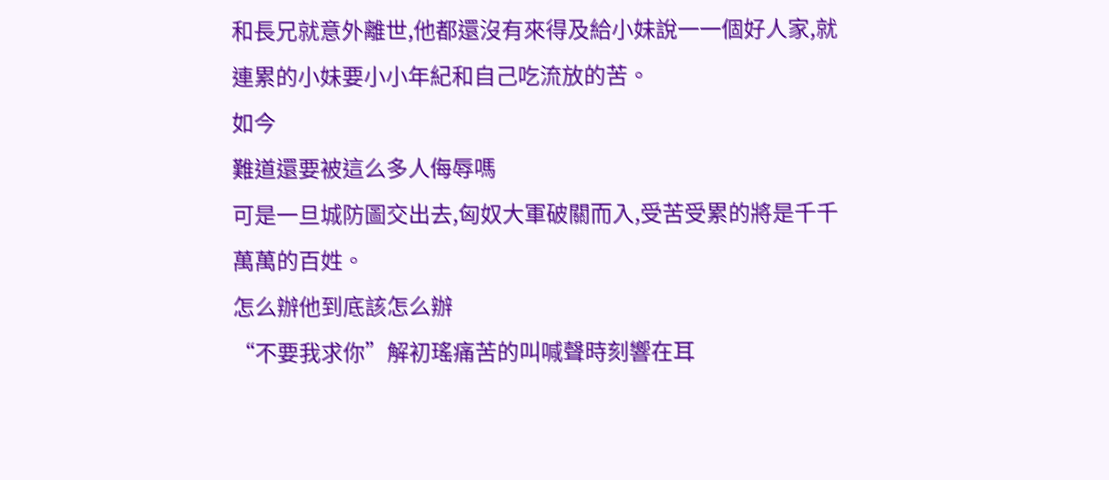和長兄就意外離世,他都還沒有來得及給小妹說一一個好人家,就連累的小妹要小小年紀和自己吃流放的苦。
如今
難道還要被這么多人侮辱嗎
可是一旦城防圖交出去,匈奴大軍破關而入,受苦受累的將是千千萬萬的百姓。
怎么辦他到底該怎么辦
“不要我求你”解初瑤痛苦的叫喊聲時刻響在耳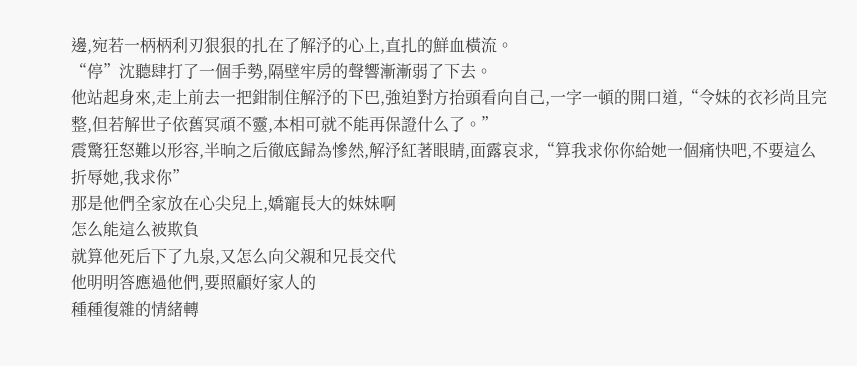邊,宛若一柄柄利刃狠狠的扎在了解汿的心上,直扎的鮮血橫流。
“停”沈聽肆打了一個手勢,隔壁牢房的聲響漸漸弱了下去。
他站起身來,走上前去一把鉗制住解汿的下巴,強迫對方抬頭看向自己,一字一頓的開口道,“令妹的衣衫尚且完整,但若解世子依舊冥頑不靈,本相可就不能再保證什么了。”
震驚狂怒難以形容,半晌之后徹底歸為慘然,解汿紅著眼睛,面露哀求,“算我求你你給她一個痛快吧,不要這么折辱她,我求你”
那是他們全家放在心尖兒上,嬌寵長大的妹妹啊
怎么能這么被欺負
就算他死后下了九泉,又怎么向父親和兄長交代
他明明答應過他們,要照顧好家人的
種種復雜的情緒轉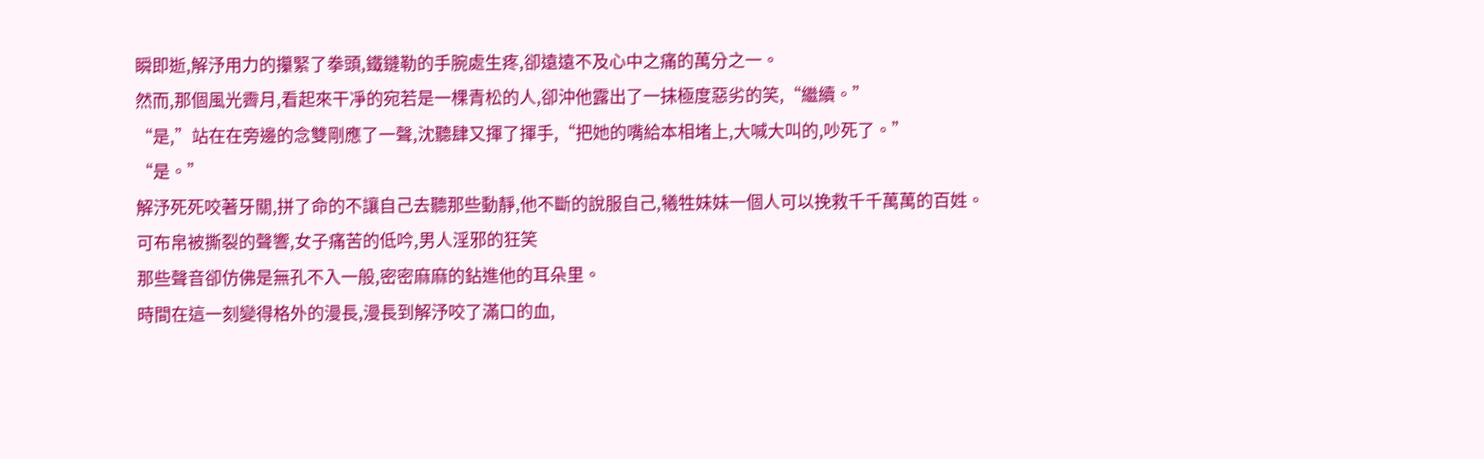瞬即逝,解汿用力的攥緊了拳頭,鐵鏈勒的手腕處生疼,卻遠遠不及心中之痛的萬分之一。
然而,那個風光霽月,看起來干凈的宛若是一棵青松的人,卻沖他露出了一抹極度惡劣的笑,“繼續。”
“是,”站在在旁邊的念雙剛應了一聲,沈聽肆又揮了揮手,“把她的嘴給本相堵上,大喊大叫的,吵死了。”
“是。”
解汿死死咬著牙關,拼了命的不讓自己去聽那些動靜,他不斷的說服自己,犧牲妹妹一個人可以挽救千千萬萬的百姓。
可布帛被撕裂的聲響,女子痛苦的低吟,男人淫邪的狂笑
那些聲音卻仿佛是無孔不入一般,密密麻麻的鉆進他的耳朵里。
時間在這一刻變得格外的漫長,漫長到解汿咬了滿口的血,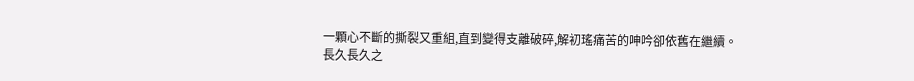一顆心不斷的撕裂又重組,直到變得支離破碎,解初瑤痛苦的呻吟卻依舊在繼續。
長久長久之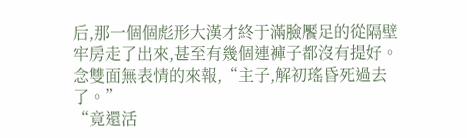后,那一個個彪形大漢才終于滿臉饜足的從隔壁牢房走了出來,甚至有幾個連褲子都沒有提好。
念雙面無表情的來報,“主子,解初瑤昏死過去了。”
“竟還活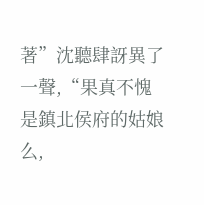著”沈聽肆訝異了一聲,“果真不愧是鎮北侯府的姑娘么,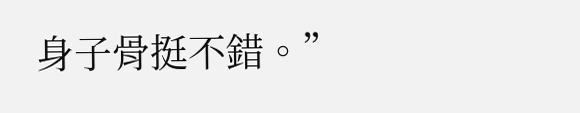身子骨挺不錯。”